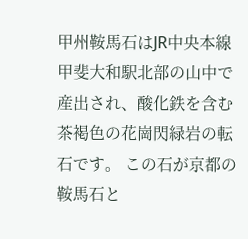甲州鞍馬石はJR中央本線甲斐大和駅北部の山中で産出され、酸化鉄を含む茶褐色の花崗閃緑岩の転石です。 この石が京都の鞍馬石と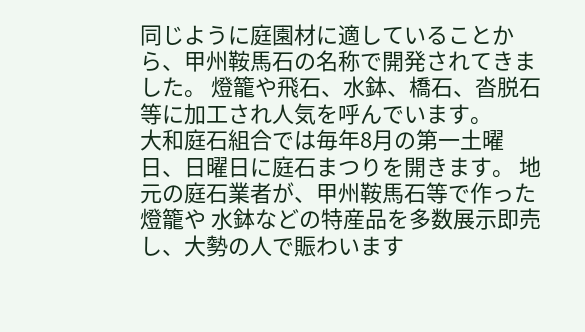同じように庭園材に適していることから、甲州鞍馬石の名称で開発されてきました。 燈籠や飛石、水鉢、橋石、沓脱石等に加工され人気を呼んでいます。
大和庭石組合では毎年8月の第一土曜日、日曜日に庭石まつりを開きます。 地元の庭石業者が、甲州鞍馬石等で作った燈籠や 水鉢などの特産品を多数展示即売し、大勢の人で賑わいます